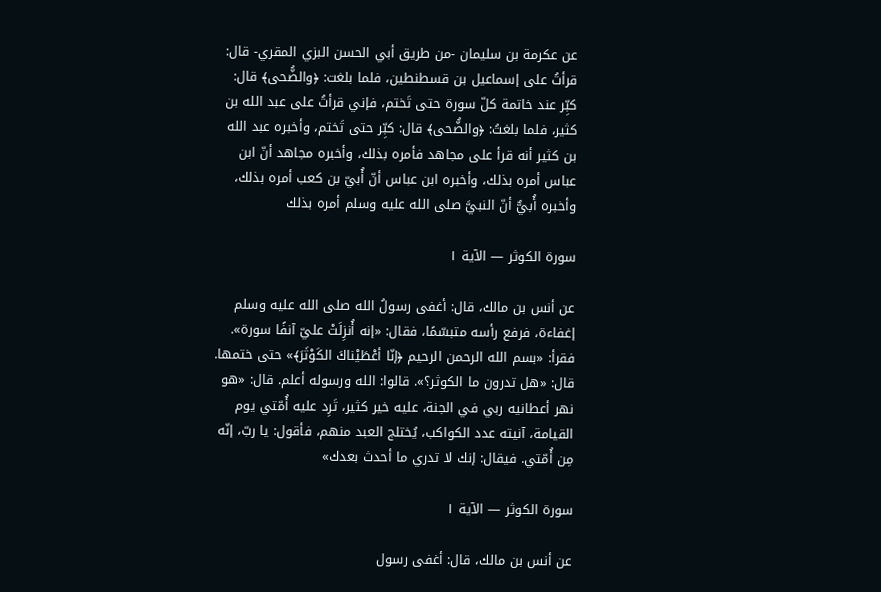عن عكرمة بن سليمان -من طريق أبي الحسن البزي المقري- قال: قرأتُ على إسماعيل بن قسطنطين، فلما بلغت: ﴿والضُّحى﴾ قال: كبِّر عند خاتمة كلّ سورة حتى تَختم، فإني قرأتُ على عبد الله بن كثير، فلما بلغتُ: ﴿والضُّحى﴾ قال: كبِّر حتى تَختم، وأخبره عبد الله بن كثير أنه قرأ على مجاهد فأمره بذلك، وأخبره مجاهد أنّ ابن عباس أمره بذلك، وأخبره ابن عباس أنّ أُبيّ بن كعب أمره بذلك، وأخبره أُبيٌّ أنّ النبيَّ صلى الله عليه وسلم أمره بذلك

سورة الكوثر — الآية ١

عن أنس بن مالك، قال: أغفى رسولُ الله صلى الله عليه وسلم إغفاءة، فرفع رأسه متبسّمًا، فقال: «إنه أُنزِلَتْ عليّ آنفًا سورة». فقرأ: «بسم الله الرحمن الرحيم ﴿إنّا أعْطَيْناكَ الكَوْثَرَ﴾» حتى ختمها. قال: «هل تدرون ما الكوثر؟». قالوا: الله ورسوله أعلم. قال: «هو نهر أعطانيه ربي في الجنة، عليه خير كثير، تَرِد عليه أُمّتي يوم القيامة، آنيته عدد الكواكب، يُختلج العبد منهم، فأقول: يا ربّ، إنّه مِن أُمّتي. فيقال: إنك لا تدري ما أحدث بعدك»

سورة الكوثر — الآية ١

عن أنس بن مالك، قال: أغفى رسول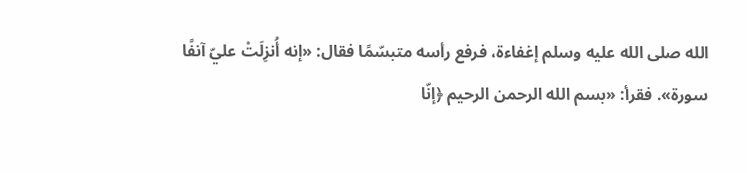الله صلى الله عليه وسلم إغفاءة، فرفع رأسه متبسّمًا فقال: «إنه أُنزِلَتْ عليّ آنفًا سورة». فقرأ: «بسم الله الرحمن الرحيم ﴿إنّا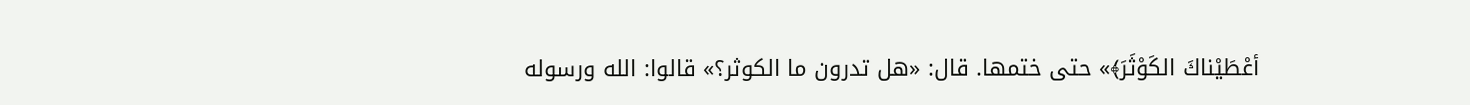أعْطَيْناكَ الكَوْثَرَ﴾» حتى ختمها. قال: «هل تدرون ما الكوثر؟» قالوا: الله ورسوله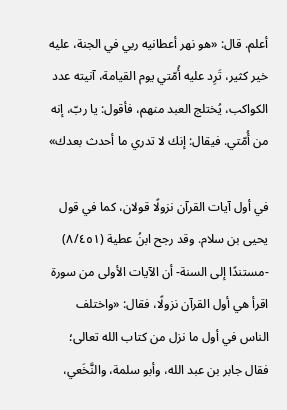أعلم. قال: «هو نهر أعطانيه ربي في الجنة، عليه خير كثير، تَرِد عليه أُمّتي يوم القيامة، آنيته عدد الكواكب، يُختلج العبد منهم، فأقول: يا ربّ، إنه من أُمّتي. فيقال: إنك لا تدري ما أحدث بعدك»

في أول آيات القرآن نزولًا قولان، كما في قول يحيى بن سلام. وقد رجح ابنُ عطية (٨/٤٥١) -مستندًا إلى السنة- أن الآيات الأولى من سورة اقرأ هي أول القرآن نزولًا، فقال: «واختلف الناس في أول ما نزل من كتاب الله تعالى؛ فقال جابر بن عبد الله، وأبو سلمة، والنَّخَعي،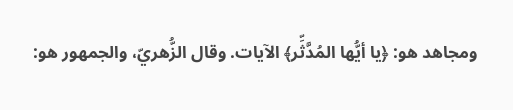ومجاهد هو: ﴿يا أيُّها المُدَّثِّر﴾ الآيات. وقال الزُّهريّ، والجمهور هو: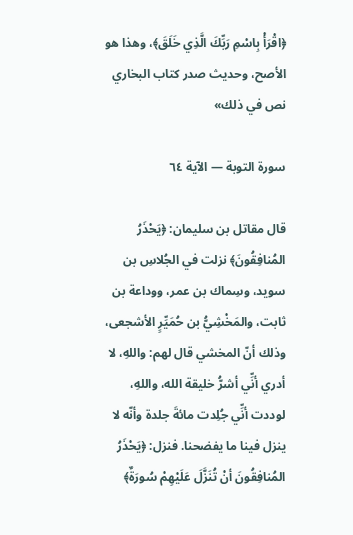﴿اقْرَأْ بِاسْمِ رَبِّكَ الَّذِي خَلَقَ﴾، وهذا هو الأصح، وحديث صدر كتاب البخاري نص في ذلك»

سورة التوبة — الآية ٦٤

قال مقاتل بن سليمان: ﴿يَحْذَرُ المُنافِقُونَ﴾ نزلت في الجُلاسِ بن سويد، وسِماك بن عمر، ووداعة بن ثابت، والمَخْشِيُّ بن حُمَيِّرٍ الأشجعى، وذلك أنّ المخشي قال لهم: واللهِ، لا أدري أنِّي أشرُّ خليقة الله، واللهِ، لوددت أنِّي جُلِدت مائةَ جلدة وأنّه لا ينزل فينا ما يفضحنا. فنزل: ﴿يَحْذَرُ المُنافِقُونَ أنْ تُنَزَّلَ عَلَيْهِمْ سُورَةٌ﴾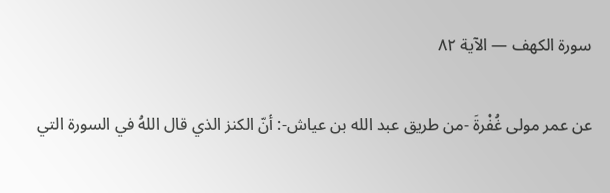سورة الكهف — الآية ٨٢

عن عمر مولى غُفْرةَ -من طريق عبد الله بن عياش-: أنّ الكنز الذي قال اللهُ في السورة التي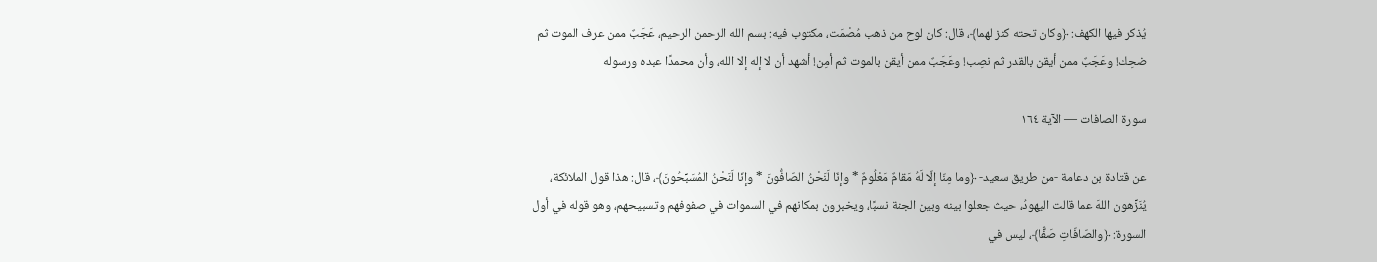يُذكر فيها الكهف: ﴿وكان تحته كنز لهما﴾، قال: كان لوح من ذهب مُصْمَت، مكتوب فيه: بسم الله الرحمن الرحيم، عَجَبٌ ممن عرف الموت ثم ضحِك! وعَجَبٌ ممن أيقن بالقدر ثم نصِب! وعَجَبٌ ممن أيقن بالموت ثم أمِن! أشهد أن لا إله إلا الله، وأن محمدًا عبده ورسوله

سورة الصافات — الآية ١٦٤

عن قتادة بن دعامة -من طريق سعيد- ﴿وما مِنّا إلّا لَهُ مَقامٌ مَعْلُومٌ * وإنّا لَنَحْنُ الصّافُّونَ * وإنّا لَنَحْنُ المُسَبِّحُونَ﴾، قال: هذا قول الملائكة، يُنَزِّهون اللهَ عما قالت اليهودُ، حيث جعلوا بينه وبين الجنة نسبًا، ويخبرون بمكانهم في السموات في صفوفهم وتسبيحهم، وهو قوله في أول السورة: ﴿والصّافّاتِ صَفًّا﴾، ليس في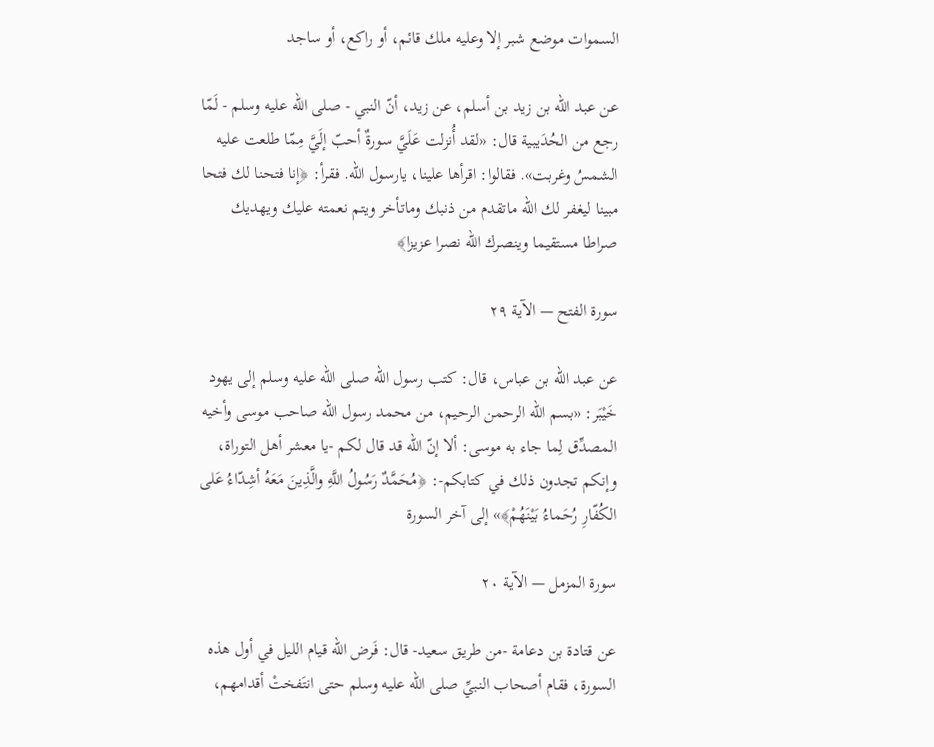السموات موضع شبر إلا وعليه ملك قائم، أو راكع، أو ساجد

عن عبد الله بن زيد بن أسلم، عن زيد، أنّ النبي - صلى الله عليه وسلم - لَمّا رجع من الحُدَيبية قال: «لقد أُنزلت عَلَيَّ سورةٌ أحبّ إلَيَّ مِمّا طلعت عليه الشمسُ وغربت». فقالوا: اقرأها علينا، يارسول الله. فقرأ: ﴿إنا فتحنا لك فتحا مبينا ليغفر لك الله ماتقدم من ذنبك وماتأخر ويتم نعمته عليك ويهديك صراطا مستقيما وينصرك الله نصرا عزيزا﴾

سورة الفتح — الآية ٢٩

عن عبد الله بن عباس، قال: كتب رسول الله صلى الله عليه وسلم إلى يهود خَيْبَر: «بسم الله الرحمن الرحيم، من محمد رسول الله صاحب موسى وأخيه المصدِّق لِما جاء به موسى: ألا إنّ الله قد قال لكم -يا معشر أهل التوراة، وإنكم تجدون ذلك في كتابكم-: ﴿مُحَمَّدٌ رَسُولُ اللَّهِ والَّذِينَ مَعَهُ أشِدّاءُ عَلى الكُفّارِ رُحَماءُ بَيْنَهُمْ﴾» إلى آخر السورة

سورة المزمل — الآية ٢٠

عن قتادة بن دعامة -من طريق سعيد- قال: فَرض الله قيام الليل في أول هذه السورة، فقام أصحاب النبيِّ صلى الله عليه وسلم حتى انتَفختْ أقدامهم،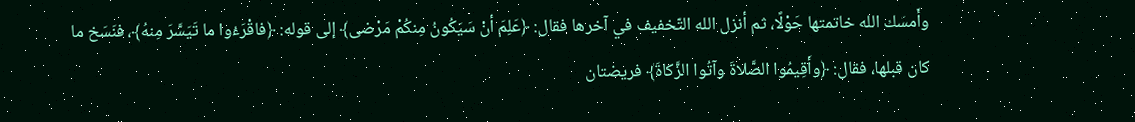وأَمسَك الله خاتمتها حَوْلًا، ثم أنزل الله التّخفيف في آخرها فقال: ﴿عَلِمَ أنْ سَيَكُونُ مِنكُمْ مَرْضى﴾ إلى قوله: ﴿فاقْرَءُوا ما تَيَسَّرَ مِنهُ﴾، فنَسَخ ما كان قبلها، فقال: ﴿وأَقِيمُوا الصَّلاةَ وآتُوا الزَّكاةَ﴾ فريضتان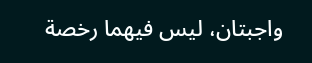واجبتان، ليس فيهما رخصة